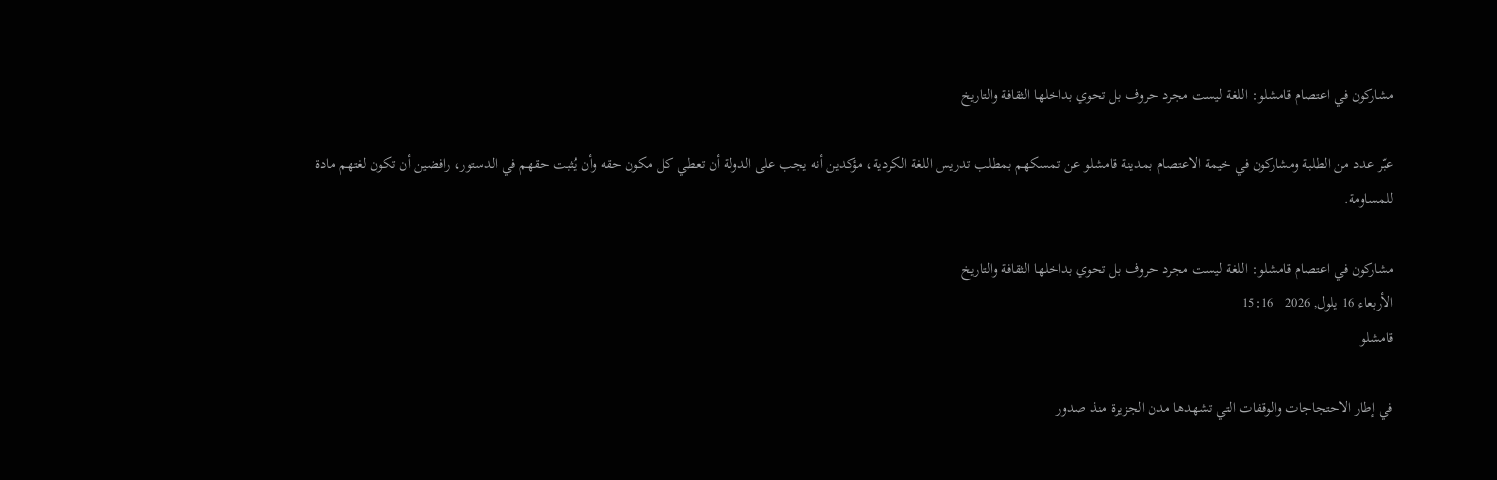مشاركون في اعتصام قامشلو: اللغة ليست مجرد حروف بل تحوي بداخلها الثقافة والتاريخ

عبّر عدد من الطلبة ومشاركون في خيمة الاعتصام بمدينة قامشلو عن تمسكهم بمطلب تدريس اللغة الكردية، مؤكدين أنه يجب على الدولة أن تعطي كل مكون حقه وأن يُثبت حقهم في الدستور، رافضين أن تكون لغتهم مادة للمساومة.

مشاركون في اعتصام قامشلو: اللغة ليست مجرد حروف بل تحوي بداخلها الثقافة والتاريخ
الأربعاء 16 يلول, 2026   15:16
قامشلو

في إطار الاحتجاجات والوقفات التي تشهدها مدن الجزيرة منذ صدور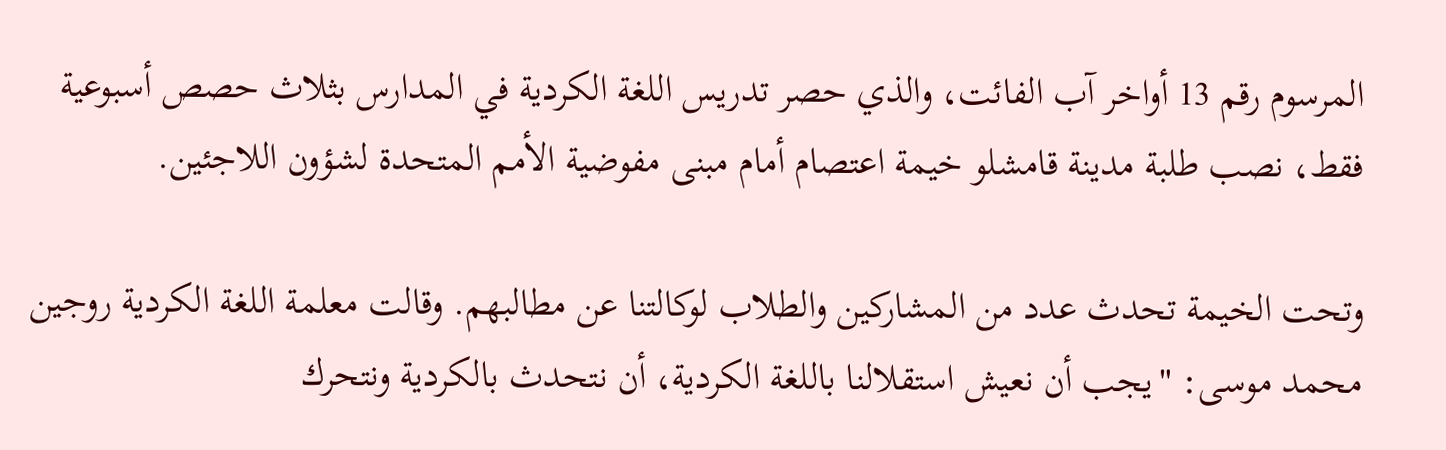المرسوم رقم 13 أواخر آب الفائت، والذي حصر تدريس اللغة الكردية في المدارس بثلاث حصص أسبوعية فقط، نصب طلبة مدينة قامشلو خيمة اعتصام أمام مبنى مفوضية الأمم المتحدة لشؤون اللاجئين.

وتحت الخيمة تحدث عدد من المشاركين والطلاب لوكالتنا عن مطالبهم. وقالت معلمة اللغة الكردية روجين محمد موسى: "يجب أن نعيش استقلالنا باللغة الكردية، أن نتحدث بالكردية ونتحرك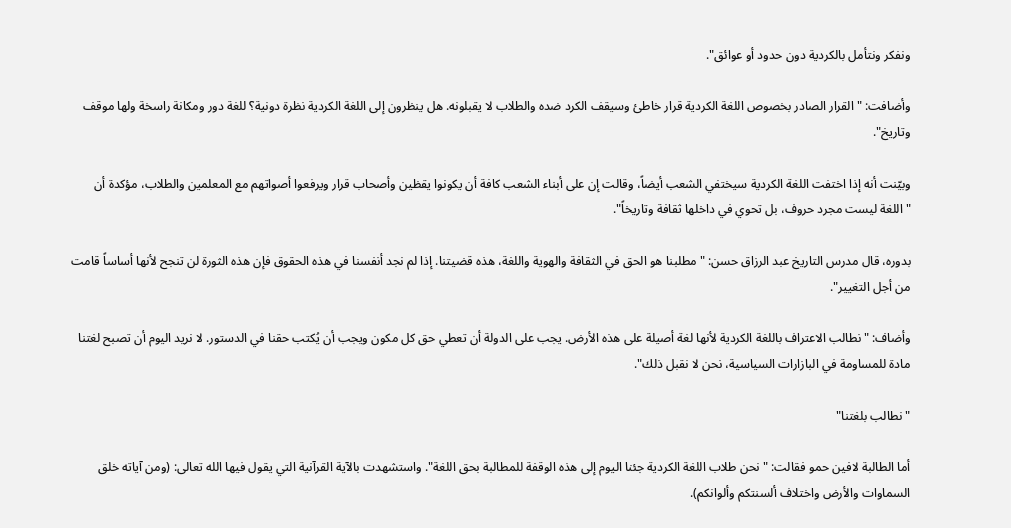ونفكر ونتأمل بالكردية دون حدود أو عوائق".

وأضافت: "القرار الصادر بخصوص اللغة الكردية قرار خاطئ وسيقف الكرد ضده والطلاب لا يقبلونه. هل ينظرون إلى اللغة الكردية نظرة دونية؟ للغة دور ومكانة راسخة ولها موقف وتاريخ".

وبيّنت أنه إذا اختفت اللغة الكردية سيختفي الشعب أيضاً، وقالت إن على أبناء الشعب كافة أن يكونوا يقظين وأصحاب قرار ويرفعوا أصواتهم مع المعلمين والطلاب، مؤكدة أن "اللغة ليست مجرد حروف، بل تحوي في داخلها ثقافة وتاريخاً".

بدوره، قال مدرس التاريخ عبد الرزاق حسن: "مطلبنا هو الحق في الثقافة والهوية واللغة، هذه قضيتنا. إذا لم نجد أنفسنا في هذه الحقوق فإن هذه الثورة لن تنجح لأنها أساساً قامت من أجل التغيير".

وأضاف: "نطالب الاعتراف باللغة الكردية لأنها لغة أصيلة على هذه الأرض. يجب على الدولة أن تعطي حق كل مكون ويجب أن يُكتب حقنا في الدستور. لا نريد اليوم أن تصبح لغتنا مادة للمساومة في البازارات السياسية، نحن لا نقبل ذلك".

"نطالب بلغتنا"

أما الطالبة لافين حمو فقالت: "نحن طلاب اللغة الكردية جئنا اليوم إلى هذه الوقفة للمطالبة بحق اللغة". واستشهدت بالآية القرآنية التي يقول فيها الله تعالى: (ومن آياته خلق السماوات والأرض واختلاف ألسنتكم وألوانكم).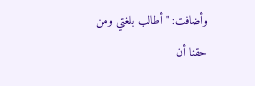وأضافت: "أطالب بلغتي ومن حقنا أن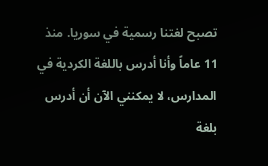تصبح لغتنا رسمية في سوريا. منذ 11 عاماً وأنا أدرس باللغة الكردية في المدارس، لا يمكنني الآن أن أدرس بلغة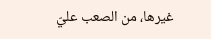غيرها، من الصعب عليّ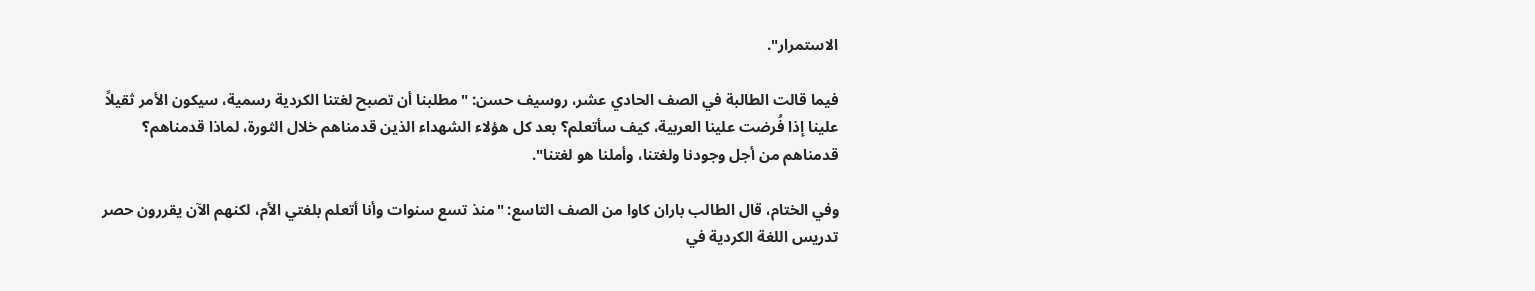الاستمرار".

فيما قالت الطالبة في الصف الحادي عشر، روسيف حسن: "مطلبنا أن تصبح لغتنا الكردية رسمية، سيكون الأمر ثقيلاً علينا إذا فُرضت علينا العربية، كيف سأتعلم؟ بعد كل هؤلاء الشهداء الذين قدمناهم خلال الثورة، لماذا قدمناهم؟ قدمناهم من أجل وجودنا ولغتنا، وأملنا هو لغتنا".

وفي الختام، قال الطالب باران كاوا من الصف التاسع: "منذ تسع سنوات وأنا أتعلم بلغتي الأم، لكنهم الآن يقررون حصر تدريس اللغة الكردية في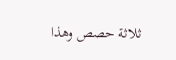ثلاثة حصص وهذا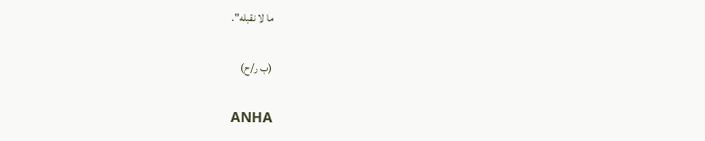ما لا نقبله".

(ب ر/ح)

ANHA